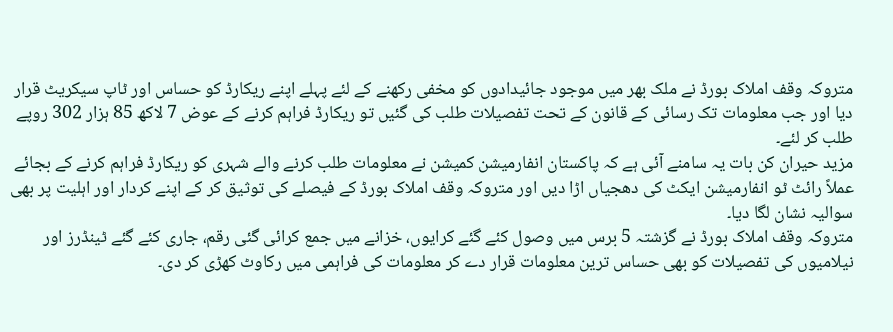متروکہ وقف املاک بورڈ نے ملک بھر میں موجود جائیدادوں کو مخفی رکھنے کے لئے پہلے اپنے ریکارڈ کو حساس اور ٹاپ سیکریٹ قرار دیا اور جب معلومات تک رسائی کے قانون کے تحت تفصیلات طلب کی گئیں تو ریکارڈ فراہم کرنے کے عوض 7 لاکھ 85 ہزار 302 روپے طلب کر لئے۔
مزید حیران کن بات یہ سامنے آئی ہے کہ پاکستان انفارمیشن کمیشن نے معلومات طلب کرنے والے شہری کو ریکارڈ فراہم کرنے کے بجائے عملاً رائٹ ٹو انفارمیشن ایکٹ کی دھجیاں اڑا دیں اور متروکہ وقف املاک بورڈ کے فیصلے کی توثیق کر کے اپنے کردار اور اہلیت پر بھی سوالیہ نشان لگا دیا۔
متروکہ وقف املاک بورڈ نے گزشتہ 5 برس میں وصول کئے گئے کرایوں، خزانے میں جمع کرائی گئی رقم، جاری کئے گئے ٹینڈرز اور نیلامیوں کی تفصیلات کو بھی حساس ترین معلومات قرار دے کر معلومات کی فراہمی میں رکاوٹ کھڑی کر دی۔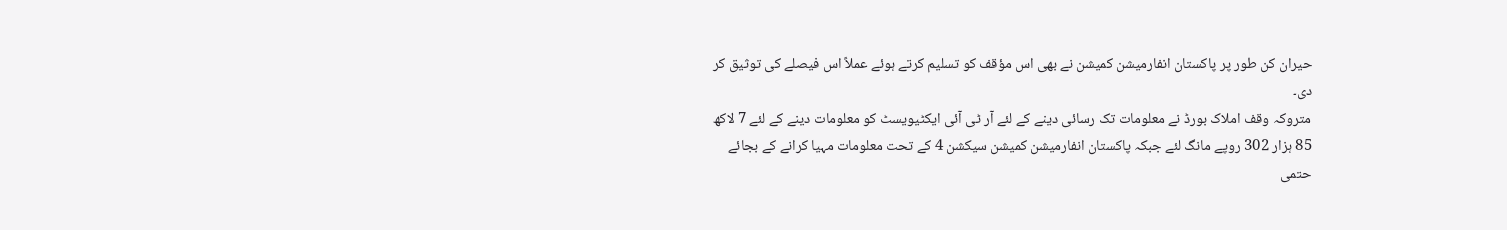حیران کن طور پر پاکستان انفارمیشن کمیشن نے بھی اس مؤقف کو تسلیم کرتے ہوئے عملاً اس فیصلے کی توثیق کر دی۔
متروکہ وقف املاک بورڈ نے معلومات تک رسائی دینے کے لئے آر ٹی آئی ایکٹیویسٹ کو معلومات دینے کے لئے 7 لاکھ 85 ہزار 302 روپے مانگ لئے جبکہ پاکستان انفارمیشن کمیشن سیکشن 4 کے تحت معلومات مہیا کرانے کے بجائے حتمی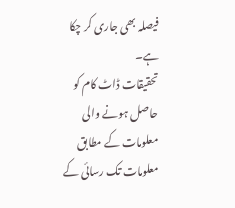فیصلہ بھی جاری کر چکا ہے۔
تحقیقات ڈاٹ کام کو حاصل ہونے والی معلومات کے مطابق معلومات تک رسائی کے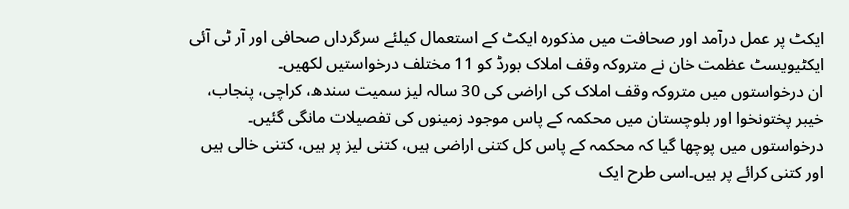ایکٹ پر عمل درآمد اور صحافت میں مذکورہ ایکٹ کے استعمال کیلئے سرگرداں صحافی اور آر ٹی آئی ایکٹیویسٹ عظمت خان نے متروکہ وقف املاک بورڈ کو 11 مختلف درخواستیں لکھیں۔
ان درخواستوں میں متروکہ وقف املاک کی اراضی کی 30 سالہ لیز سمیت سندھ، کراچی، پنجاب، خیبر پختونخوا اور بلوچستان میں محکمہ کے پاس موجود زمینوں کی تفصیلات مانگی گئیں۔ درخواستوں میں پوچھا گیا کہ محکمہ کے پاس کل کتنی اراضی ہیں، کتنی لیز پر ہیں، کتنی خالی ہیں اور کتنی کرائے پر ہیں۔اسی طرح ایک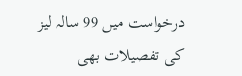درخواست میں 99 سالہ لیز کی تفصیلات بھی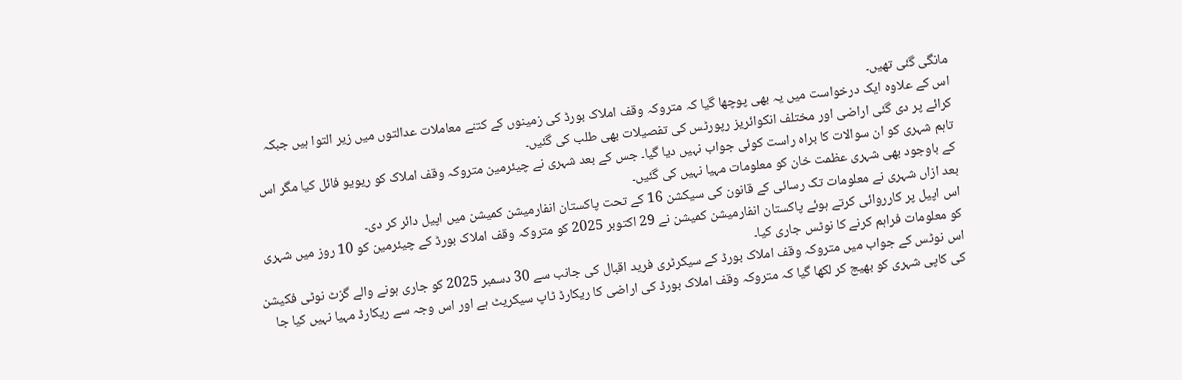مانگی گئی تھیں۔
اس کے علاوہ ایک درخواست میں یہ بھی پوچھا گیا کہ متروکہ وقف املاک بورڈ کی زمینوں کے کتنے معاملات عدالتوں میں زیر التوا ہیں جبکہ کرائے پر دی گئی اراضی اور مختلف انکوائریز رپورٹس کی تفصیلات بھی طلب کی گئیں۔
تاہم شہری کو ان سوالات کا براہ راست کوئی جواب نہیں دیا گیا۔ جس کے بعد شہری نے چیئرمین متروکہ وقف املاک کو ریویو فائل کیا مگر اس کے باوجود بھی شہری عظمت خان کو معلومات مہیا نہیں کی گئیں۔
بعد ازاں شہری نے معلومات تک رسائی کے قانون کی سیکشن 16 کے تحت پاکستان انفارمیشن کمیشن میں اپیل دائر کر دی۔
اس اپیل پر کارروائی کرتے ہوئے پاکستان انفارمیشن کمیشن نے 29 اکتوبر 2025 کو متروکہ وقف املاک بورڈ کے چیئرمین کو 10 روز میں شہری کو معلومات فراہم کرنے کا نوٹس جاری کیا۔
اس نوٹس کے جواب میں متروکہ وقف املاک بورڈ کے سیکرٹری فرید اقبال کی جانب سے 30 دسمبر 2025 کو جاری ہونے والے گزٹ نوٹی فکیشن کی کاپی شہری کو بھیج کر لکھا گیا کہ متروکہ وقف املاک بورڈ کی اراضی کا ریکارڈ ٹاپ سیکریٹ ہے اور اس وجہ سے ریکارڈ مہیا نہیں کیا جا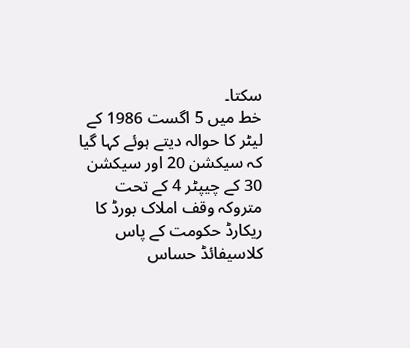سکتا۔
خط میں 5 اگست 1986 کے لیٹر کا حوالہ دیتے ہوئے کہا گیا کہ سیکشن 20 اور سیکشن 30 کے چیپٹر 4 کے تحت متروکہ وقف املاک بورڈ کا ریکارڈ حکومت کے پاس کلاسیفائڈ حساس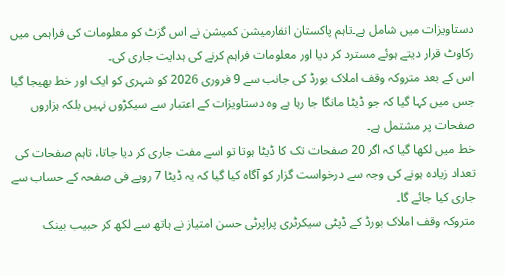دستاویزات میں شامل ہے۔تاہم پاکستان انفارمیشن کمیشن نے اس گزٹ کو معلومات کی فراہمی میں رکاوٹ قرار دیتے ہوئے مسترد کر دیا اور معلومات فراہم کرنے کی ہدایت جاری کی۔
اس کے بعد متروکہ وقف املاک بورڈ کی جانب سے 9 فروری 2026 کو شہری کو ایک اور خط بھیجا گیا جس میں کہا گیا کہ جو ڈیٹا مانگا جا رہا ہے وہ دستاویزات کے اعتبار سے سیکڑوں نہیں بلکہ ہزاروں صفحات پر مشتمل ہے۔
خط میں لکھا گیا کہ اگر 20 صفحات تک کا ڈیٹا ہوتا تو اسے مفت جاری کر دیا جاتا، تاہم صفحات کی تعداد زیادہ ہونے کی وجہ سے درخواست گزار کو آگاہ کیا گیا کہ یہ ڈیٹا 7 روپے فی صفحہ کے حساب سے جاری کیا جائے گا۔
متروکہ وقف املاک بورڈ کے ڈپٹی سیکرٹری پراپرٹی حسن امتیاز نے ہاتھ سے لکھ کر حبیب بینک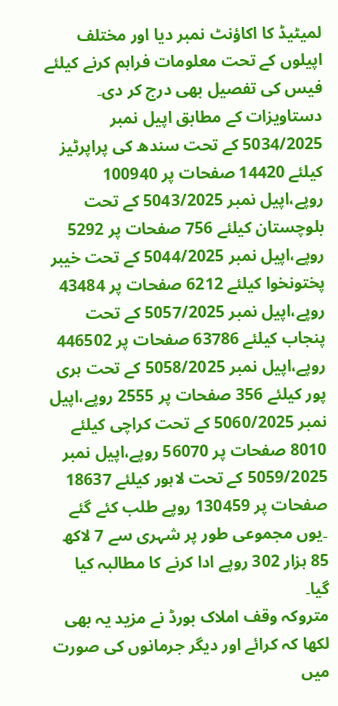لمیٹیڈ کا اکاؤنٹ نمبر دیا اور مختلف اپیلوں کے تحت معلومات فراہم کرنے کیلئے فیس کی تفصیل بھی درج کر دی۔
دستاویزات کے مطابق اپیل نمبر 5034/2025 کے تحت سندھ کی پراپرٹیز کیلئے 14420 صفحات پر 100940 روپے،اپیل نمبر 5043/2025 کے تحت بلوچستان کیلئے 756 صفحات پر 5292 روپے،اپیل نمبر 5044/2025 کے تحت خیبر پختونخوا کیلئے 6212 صفحات پر 43484 روپے،اپیل نمبر 5057/2025 کے تحت پنجاب کیلئے 63786 صفحات پر 446502 روپے،اپیل نمبر 5058/2025 کے تحت ہری پور کیلئے 356 صفحات پر 2555 روپے،اپیل نمبر 5060/2025 کے تحت کراچی کیلئے 8010 صفحات پر 56070 روپے،اپیل نمبر 5059/2025 کے تحت لاہور کیلئے 18637 صفحات پر 130459 روپے طلب کئے گئے ۔یوں مجموعی طور پر شہری سے 7 لاکھ 85 ہزار 302 روپے ادا کرنے کا مطالبہ کیا گیا۔
متروکہ وقف املاک بورڈ نے مزید یہ بھی لکھا کہ کرائے اور دیگر جرمانوں کی صورت میں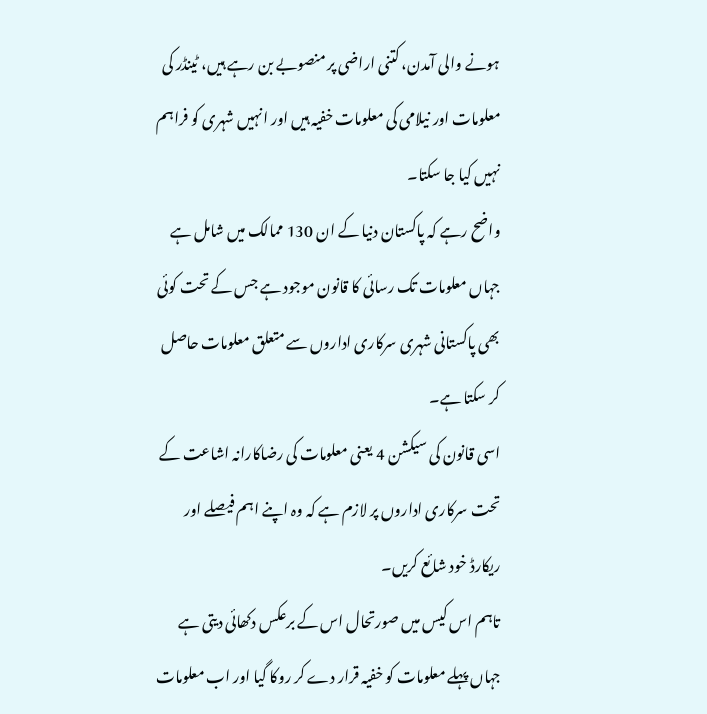ہونے والی آمدن، کتنی اراضی پر منصوبے بن رہے ہیں، ٹینڈر کی معلومات اور نیلامی کی معلومات خفیہ ہیں اور انہیں شہری کو فراہم نہیں کیا جا سکتا۔
واضح رہے کہ پاکستان دنیا کے ان 130 ممالک میں شامل ہے جہاں معلومات تک رسائی کا قانون موجود ہے جس کے تحت کوئی بھی پاکستانی شہری سرکاری اداروں سے متعلق معلومات حاصل کر سکتا ہے۔
اسی قانون کی سیکشن 4 یعنی معلومات کی رضاکارانہ اشاعت کے تحت سرکاری اداروں پر لازم ہے کہ وہ اپنے اہم فیصلے اور ریکارڈ خود شائع کریں۔
تاہم اس کیس میں صورتحال اس کے برعکس دکھائی دیتی ہے جہاں پہلے معلومات کو خفیہ قرار دے کر روکا گیا اور اب معلومات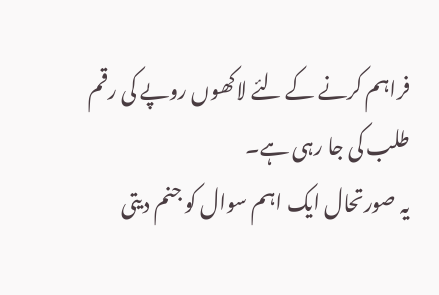فراہم کرنے کے لئے لاکھوں روپے کی رقم طلب کی جا رہی ہے۔
یہ صورتحال ایک اہم سوال کو جنم دیتی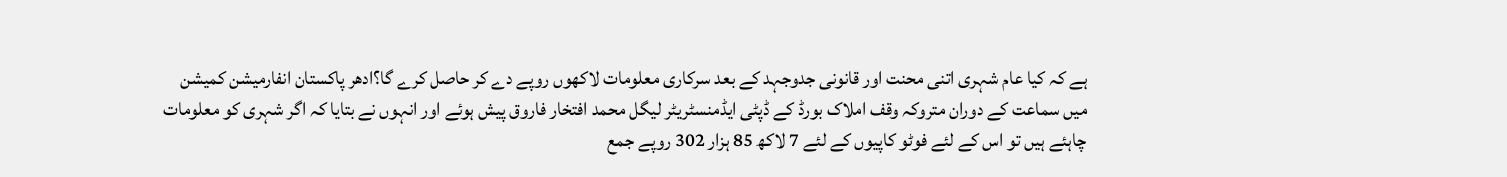ہے کہ کیا عام شہری اتنی محنت اور قانونی جدوجہد کے بعد سرکاری معلومات لاکھوں روپے دے کر حاصل کرے گا؟ادھر پاکستان انفارمیشن کمیشن میں سماعت کے دوران متروکہ وقف املاک بورڈ کے ڈپٹی ایڈمنسٹریٹر لیگل محمد افتخار فاروق پیش ہوئے اور انہوں نے بتایا کہ اگر شہری کو معلومات چاہئے ہیں تو اس کے لئے فوٹو کاپیوں کے لئے 7 لاکھ 85 ہزار 302 روپے جمع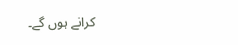کرانے ہوں گے۔